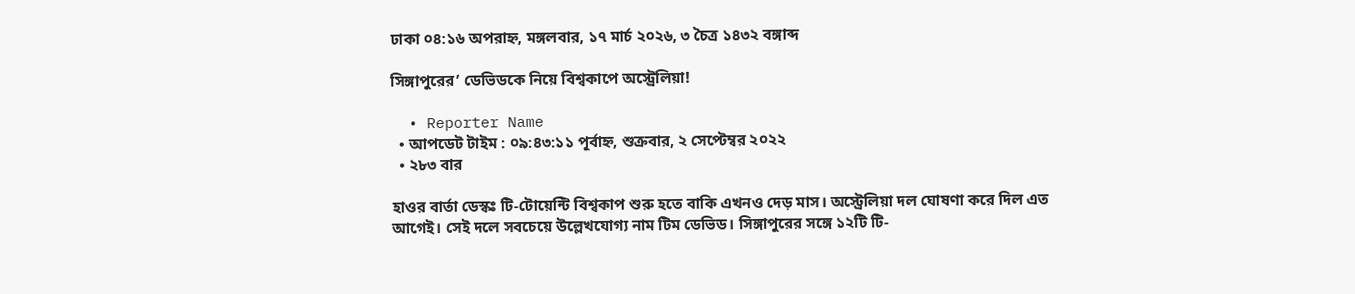ঢাকা ০৪:১৬ অপরাহ্ন, মঙ্গলবার, ১৭ মার্চ ২০২৬, ৩ চৈত্র ১৪৩২ বঙ্গাব্দ

সিঙ্গাপুরের’ ডেভিডকে নিয়ে বিশ্বকাপে অস্ট্রেলিয়া!

  • Reporter Name
  • আপডেট টাইম : ০৯:৪৩:১১ পূর্বাহ্ন, শুক্রবার, ২ সেপ্টেম্বর ২০২২
  • ২৮৩ বার

হাওর বার্তা ডেস্কঃ টি-টোয়েন্টি বিশ্বকাপ শুরু হতে বাকি এখনও দেড় মাস। অস্ট্রেলিয়া দল ঘোষণা করে দিল এত আগেই। সেই দলে সবচেয়ে উল্লেখযোগ্য নাম টিম ডেভিড। সিঙ্গাপুরের সঙ্গে ১২টি টি-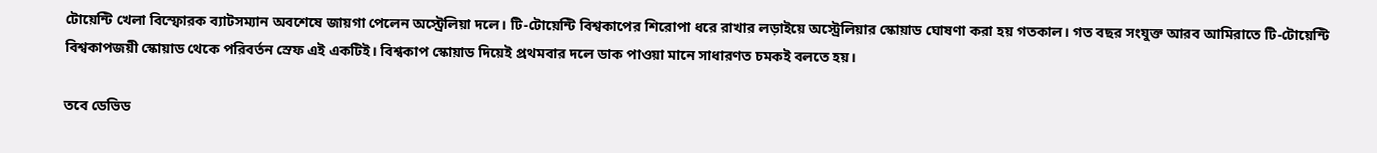টোয়েন্টি খেলা বিস্ফোরক ব্যাটসম্যান অবশেষে জায়গা পেলেন অস্ট্রেলিয়া দলে। টি-টোয়েন্টি বিশ্বকাপের শিরোপা ধরে রাখার লড়াইয়ে অস্ট্রেলিয়ার স্কোয়াড ঘোষণা করা হয় গতকাল। গত বছর সংযুক্ত আরব আমিরাতে টি-টোয়েন্টি বিশ্বকাপজয়ী স্কোয়াড থেকে পরিবর্তন স্রেফ এই একটিই। বিশ্বকাপ স্কোয়াড দিয়েই প্রথমবার দলে ডাক পাওয়া মানে সাধারণত চমকই বলতে হয়।

তবে ডেভিড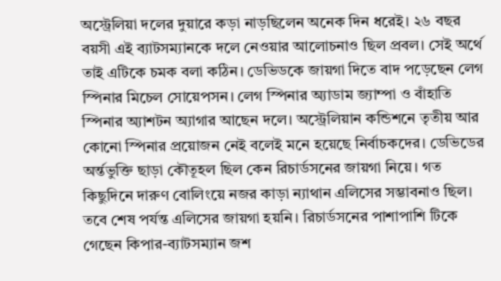অস্ট্রেলিয়া দলের দুয়ারে কড়া নাড়ছিলেন অনেক দিন ধরেই। ২৬ বছর বয়সী এই ব্যাটসম্যানকে দলে নেওয়ার আলোচনাও ছিল প্রবল। সেই অর্থে তাই এটিকে চমক বলা কঠিন। ডেভিডকে জায়গা দিতে বাদ পড়েছেন লেগ স্পিনার মিচেল সোয়েপসন। লেগ স্পিনার অ্যাডাম জ্যাম্পা ও বাঁহাতি স্পিনার অ্যাশটন অ্যাগার আছেন দলে। অস্ট্রেলিয়ান কন্ডিশনে তৃতীয় আর কোনো স্পিনার প্রয়োজন নেই বলেই মনে হয়েছে নির্বাচকদের। ডেভিডের অর্ন্তভুক্তি ছাড়া কৌতূহল ছিল কেন রিচার্ডসনের জায়গা নিয়ে। গত কিছুদিনে দারুণ বোলিংয়ে নজর কাড়া ন্যাথান এলিসের সম্ভাবনাও ছিল। তবে শেষ পর্যন্ত এলিসের জায়গা হয়নি। রিচার্ডসনের পাশাপাশি টিকে গেছেন কিপার-ব্যাটসম্যান জশ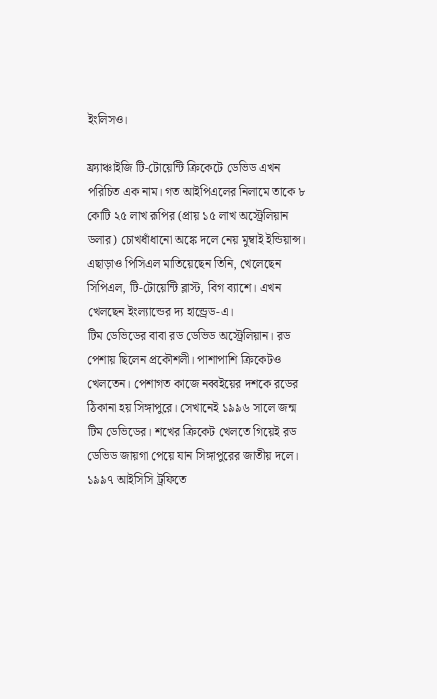ইংলিসও।

ফ্র্যাঞ্চাইজি টি-টোয়েন্টি ক্রিকেটে ডেভিড এখন পরিচিত এক নাম। গত আইপিএলের নিলামে তাকে ৮ কোটি ২৫ লাখ রূপির (প্রায় ১৫ লাখ অস্ট্রেলিয়ান ডলার) চোখধাঁধানো অঙ্কে দলে নেয় মুম্বাই ইন্ডিয়ান্স। এছাড়াও পিসিএল মাতিয়েছেন তিনি, খেলেছেন সিপিএল, টি-টোয়েন্টি ব্লাস্ট, বিগ ব্যাশে। এখন খেলছেন ইংল্যান্ডের দ্য হান্ড্রেড-এ।
টিম ডেভিডের বাবা রড ডেভিড অস্ট্রেলিয়ান। রড পেশায় ছিলেন প্রকৌশলী। পাশাপাশি ক্রিকেটও খেলতেন। পেশাগত কাজে নব্বইয়ের দশকে রডের ঠিকানা হয় সিঙ্গাপুরে। সেখানেই ১৯৯৬ সালে জন্ম টিম ডেভিডের। শখের ক্রিকেট খেলতে গিয়েই রড ডেভিড জায়গা পেয়ে যান সিঙ্গাপুরের জাতীয় দলে। ১৯৯৭ আইসিসি ট্রফিতে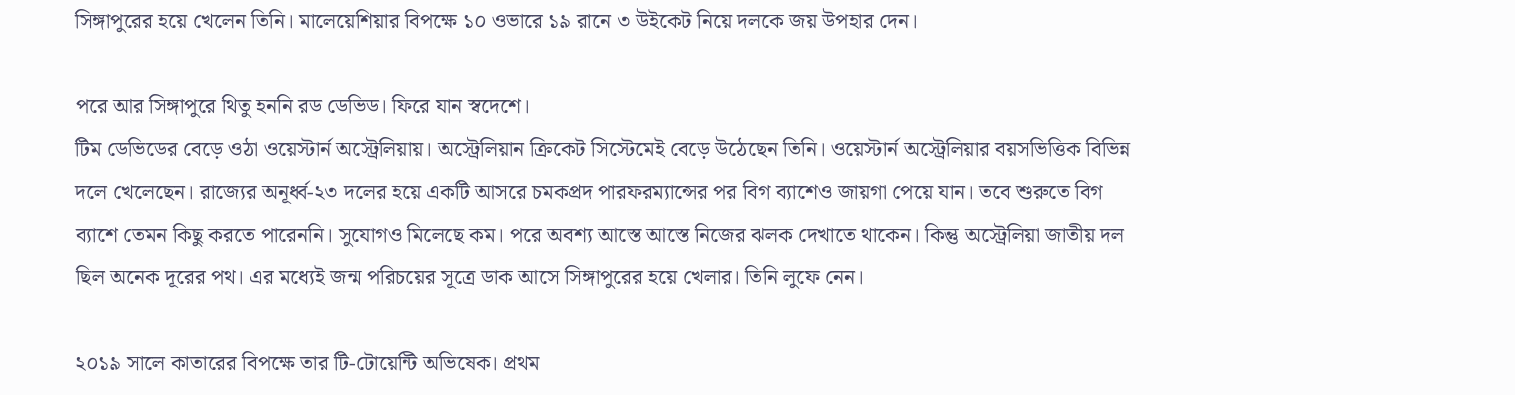সিঙ্গাপুরের হয়ে খেলেন তিনি। মালেয়েশিয়ার বিপক্ষে ১০ ওভারে ১৯ রানে ৩ উইকেট নিয়ে দলকে জয় উপহার দেন।

পরে আর সিঙ্গাপুরে থিতু হননি রড ডেভিড। ফিরে যান স্বদেশে।
টিম ডেভিডের বেড়ে ওঠা ওয়েস্টার্ন অস্ট্রেলিয়ায়। অস্ট্রেলিয়ান ক্রিকেট সিস্টেমেই বেড়ে উঠেছেন তিনি। ওয়েস্টার্ন অস্ট্রেলিয়ার বয়সভিত্তিক বিভিন্ন দলে খেলেছেন। রাজ্যের অনূর্ধ্ব-২৩ দলের হয়ে একটি আসরে চমকপ্রদ পারফরম্যান্সের পর বিগ ব্যাশেও জায়গা পেয়ে যান। তবে শুরুতে বিগ ব্যাশে তেমন কিছু করতে পারেননি। সুযোগও মিলেছে কম। পরে অবশ্য আস্তে আস্তে নিজের ঝলক দেখাতে থাকেন। কিন্তু অস্ট্রেলিয়া জাতীয় দল ছিল অনেক দূরের পথ। এর মধ্যেই জন্ম পরিচয়ের সূত্রে ডাক আসে সিঙ্গাপুরের হয়ে খেলার। তিনি লুফে নেন।

২০১৯ সালে কাতারের বিপক্ষে তার টি-টোয়েন্টি অভিষেক। প্রথম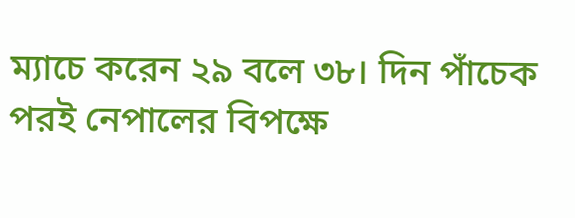ম্যাচে করেন ২৯ বলে ৩৮। দিন পাঁচেক পরই নেপালের বিপক্ষে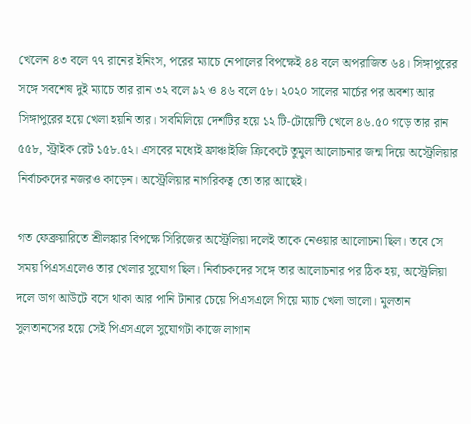খেলেন ৪৩ বলে ৭৭ রানের ইনিংস, পরের ম্যাচে নেপালের বিপক্ষেই ৪৪ বলে অপরাজিত ৬৪। সিঙ্গাপুরের সঙ্গে সবশেষ দুই ম্যাচে তার রান ৩২ বলে ৯২ ও ৪৬ বলে ৫৮। ২০২০ সালের মার্চের পর অবশ্য আর সিঙ্গাপুরের হয়ে খেলা হয়নি তার। সবমিলিয়ে দেশটির হয়ে ১২ টি-টোয়েন্টি খেলে ৪৬.৫০ গড়ে তার রান ৫৫৮, স্ট্রাইক রেট ১৫৮.৫২। এসবের মধ্যেই ফ্রাঞ্চাইজি ক্রিকেটে তুমুল আলোচনার জন্ম দিয়ে অস্ট্রেলিয়ার নির্বাচকদের নজরও কাড়েন। অস্ট্রেলিয়ার নাগরিকত্ব তো তার আছেই।

গত ফেব্রুয়ারিতে শ্রীলঙ্কার বিপক্ষে সিরিজের অস্ট্রেলিয়া দলেই তাকে নেওয়ার আলোচনা ছিল। তবে সে সময় পিএসএলেও তার খেলার সুযোগ ছিল। নির্বাচকদের সঙ্গে তার আলোচনার পর ঠিক হয়, অস্ট্রেলিয়া দলে ডাগ আউটে বসে থাকা আর পানি টানার চেয়ে পিএসএলে গিয়ে ম্যাচ খেলা ভালো। মুলতান সুলতানসের হয়ে সেই পিএসএলে সুযোগটা কাজে লাগান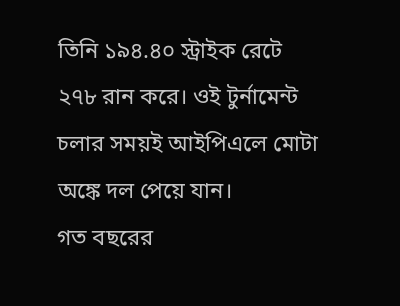তিনি ১৯৪.৪০ স্ট্রাইক রেটে ২৭৮ রান করে। ওই টুর্নামেন্ট চলার সময়ই আইপিএলে মোটা অঙ্কে দল পেয়ে যান।
গত বছরের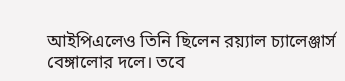আইপিএলেও তিনি ছিলেন রয়্যাল চ্যালেঞ্জার্স বেঙ্গালোর দলে। তবে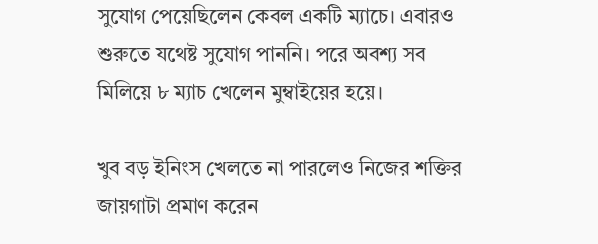সুযোগ পেয়েছিলেন কেবল একটি ম্যাচে। এবারও শুরুতে যথেষ্ট সুযোগ পাননি। পরে অবশ্য সব মিলিয়ে ৮ ম্যাচ খেলেন মুম্বাইয়ের হয়ে।

খুব বড় ইনিংস খেলতে না পারলেও নিজের শক্তির জায়গাটা প্রমাণ করেন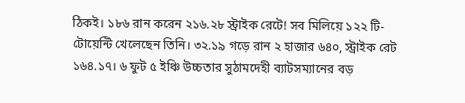ঠিকই। ১৮৬ রান করেন ২১৬.২৮ স্ট্রাইক রেটে! সব মিলিয়ে ১২২ টি-টোয়েন্টি খেলেছেন তিনি। ৩২.১৯ গড়ে রান ২ হাজার ৬৪০, স্ট্রাইক রেট ১৬৪.১৭। ৬ ফুট ৫ ইঞ্চি উচ্চতার সুঠামদেহী ব্যাটসম্যানের বড়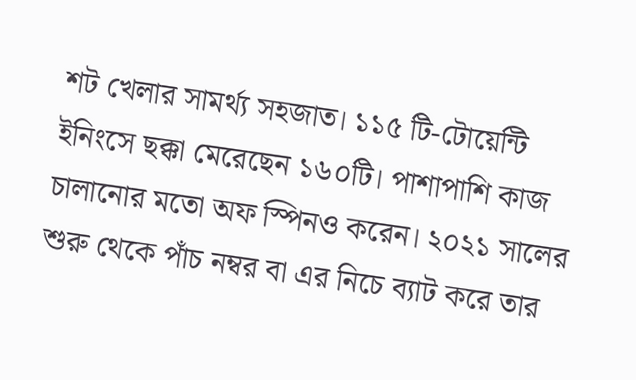শট খেলার সামর্থ্য সহজাত। ১১৫ টি-টোয়েন্টি ইনিংসে ছক্কা মেরেছেন ১৬০টি। পাশাপাশি কাজ চালানোর মতো অফ স্পিনও করেন। ২০২১ সালের শুরু থেকে পাঁচ নম্বর বা এর নিচে ব্যাট করে তার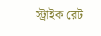স্ট্রাইক রেট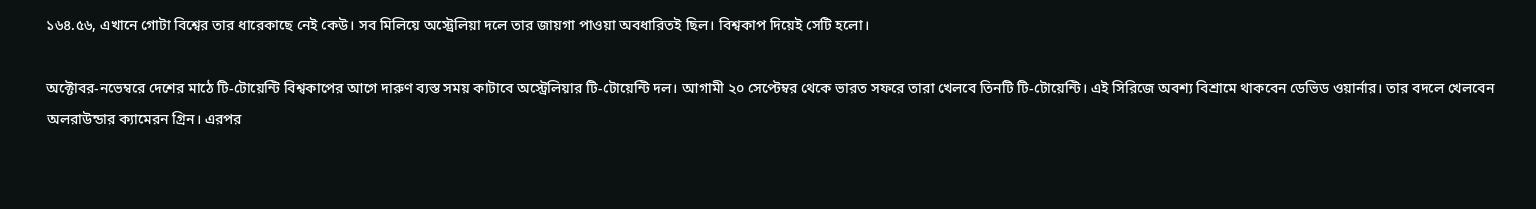১৬৪.৫৬, এখানে গোটা বিশ্বের তার ধারেকাছে নেই কেউ। সব মিলিয়ে অস্ট্রেলিয়া দলে তার জায়গা পাওয়া অবধারিতই ছিল। বিশ্বকাপ দিয়েই সেটি হলো।

অক্টোবর-নভেম্বরে দেশের মাঠে টি-টোয়েন্টি বিশ্বকাপের আগে দারুণ ব্যস্ত সময় কাটাবে অস্ট্রেলিয়ার টি-টোয়েন্টি দল। আগামী ২০ সেপ্টেম্বর থেকে ভারত সফরে তারা খেলবে তিনটি টি-টোয়েন্টি। এই সিরিজে অবশ্য বিশ্রামে থাকবেন ডেভিড ওয়ার্নার। তার বদলে খেলবেন অলরাউন্ডার ক্যামেরন গ্রিন। এরপর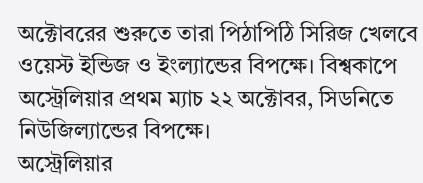অক্টোবরের শুরুতে তারা পিঠাপিঠি সিরিজ খেলবে ওয়েস্ট ইন্ডিজ ও ইংল্যান্ডের বিপক্ষে। বিশ্বকাপে অস্ট্রেলিয়ার প্রথম ম্যাচ ২২ অক্টোবর, সিডনিতে নিউজিল্যান্ডের বিপক্ষে।
অস্ট্রেলিয়ার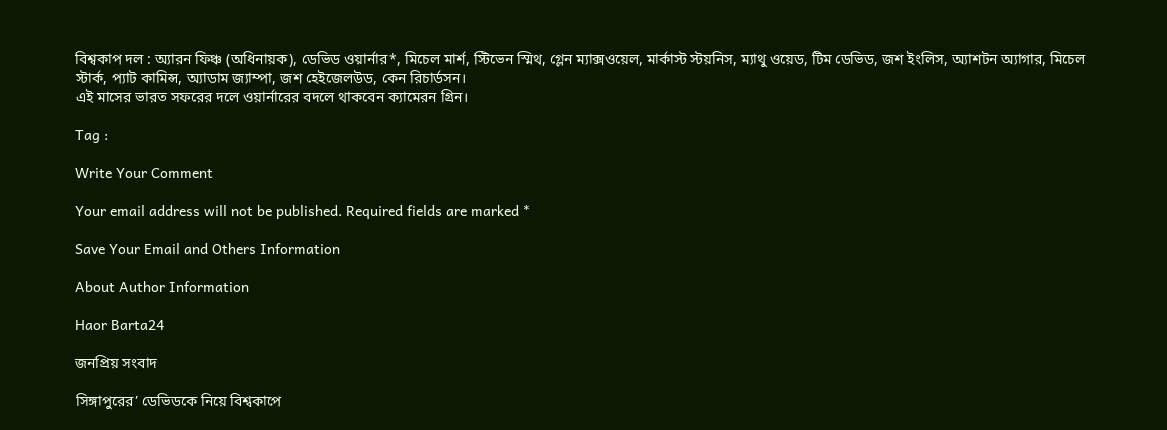বিশ্বকাপ দল : অ্যারন ফিঞ্চ (অধিনায়ক), ডেভিড ওয়ার্নার*, মিচেল মার্শ, স্টিভেন স্মিথ, গ্লেন ম্যাক্সওয়েল, মার্কাস্ট স্টয়নিস, ম্যাথু ওয়েড, টিম ডেভিড, জশ ইংলিস, অ্যাশটন অ্যাগার, মিচেল স্টার্ক, প্যাট কামিন্স, অ্যাডাম জ্যাম্পা, জশ হেইজেলউড, কেন রিচার্ডসন।
এই মাসের ভারত সফরের দলে ওয়ার্নারের বদলে থাকবেন ক্যামেরন গ্রিন।

Tag :

Write Your Comment

Your email address will not be published. Required fields are marked *

Save Your Email and Others Information

About Author Information

Haor Barta24

জনপ্রিয় সংবাদ

সিঙ্গাপুরের’ ডেভিডকে নিয়ে বিশ্বকাপে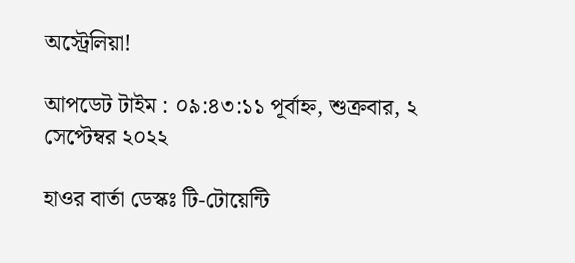অস্ট্রেলিয়া!

আপডেট টাইম : ০৯:৪৩:১১ পূর্বাহ্ন, শুক্রবার, ২ সেপ্টেম্বর ২০২২

হাওর বার্তা ডেস্কঃ টি-টোয়েন্টি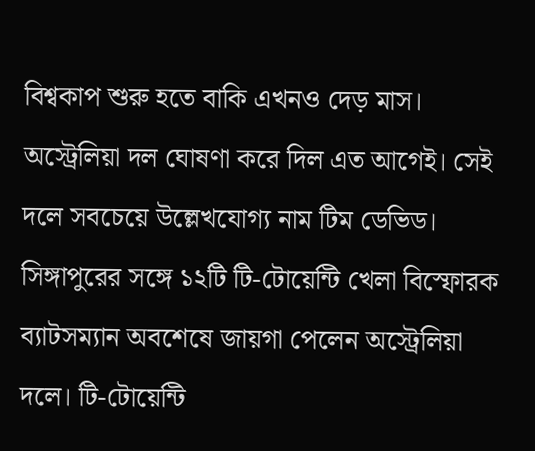বিশ্বকাপ শুরু হতে বাকি এখনও দেড় মাস। অস্ট্রেলিয়া দল ঘোষণা করে দিল এত আগেই। সেই দলে সবচেয়ে উল্লেখযোগ্য নাম টিম ডেভিড। সিঙ্গাপুরের সঙ্গে ১২টি টি-টোয়েন্টি খেলা বিস্ফোরক ব্যাটসম্যান অবশেষে জায়গা পেলেন অস্ট্রেলিয়া দলে। টি-টোয়েন্টি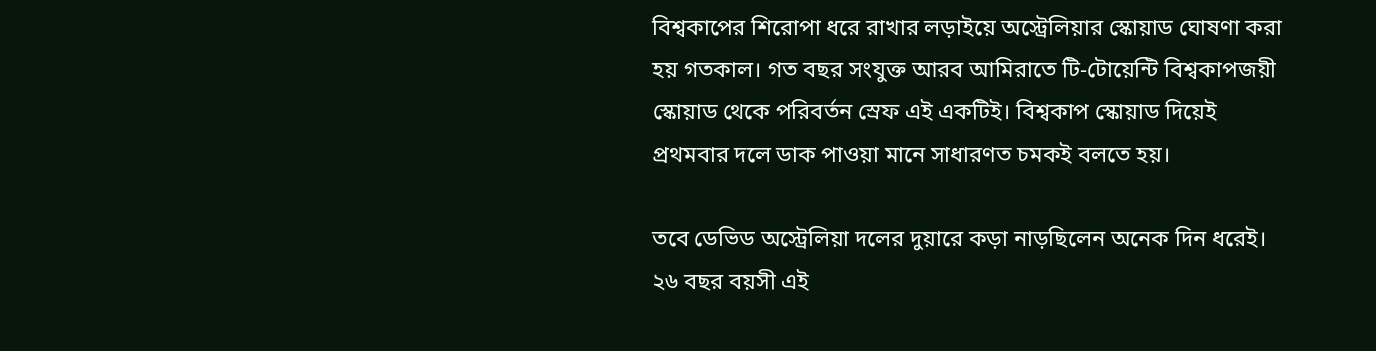বিশ্বকাপের শিরোপা ধরে রাখার লড়াইয়ে অস্ট্রেলিয়ার স্কোয়াড ঘোষণা করা হয় গতকাল। গত বছর সংযুক্ত আরব আমিরাতে টি-টোয়েন্টি বিশ্বকাপজয়ী স্কোয়াড থেকে পরিবর্তন স্রেফ এই একটিই। বিশ্বকাপ স্কোয়াড দিয়েই প্রথমবার দলে ডাক পাওয়া মানে সাধারণত চমকই বলতে হয়।

তবে ডেভিড অস্ট্রেলিয়া দলের দুয়ারে কড়া নাড়ছিলেন অনেক দিন ধরেই। ২৬ বছর বয়সী এই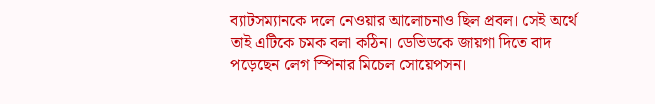ব্যাটসম্যানকে দলে নেওয়ার আলোচনাও ছিল প্রবল। সেই অর্থে তাই এটিকে চমক বলা কঠিন। ডেভিডকে জায়গা দিতে বাদ পড়েছেন লেগ স্পিনার মিচেল সোয়েপসন।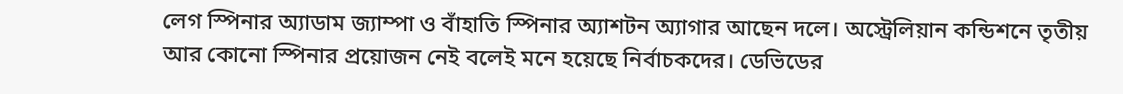লেগ স্পিনার অ্যাডাম জ্যাম্পা ও বাঁহাতি স্পিনার অ্যাশটন অ্যাগার আছেন দলে। অস্ট্রেলিয়ান কন্ডিশনে তৃতীয় আর কোনো স্পিনার প্রয়োজন নেই বলেই মনে হয়েছে নির্বাচকদের। ডেভিডের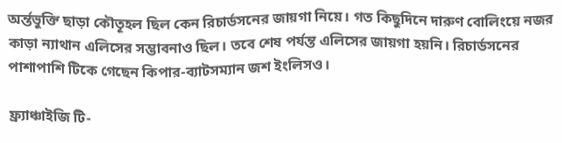অর্ন্তভুক্তি ছাড়া কৌতূহল ছিল কেন রিচার্ডসনের জায়গা নিয়ে। গত কিছুদিনে দারুণ বোলিংয়ে নজর কাড়া ন্যাথান এলিসের সম্ভাবনাও ছিল। তবে শেষ পর্যন্ত এলিসের জায়গা হয়নি। রিচার্ডসনের পাশাপাশি টিকে গেছেন কিপার-ব্যাটসম্যান জশ ইংলিসও।

ফ্র্যাঞ্চাইজি টি-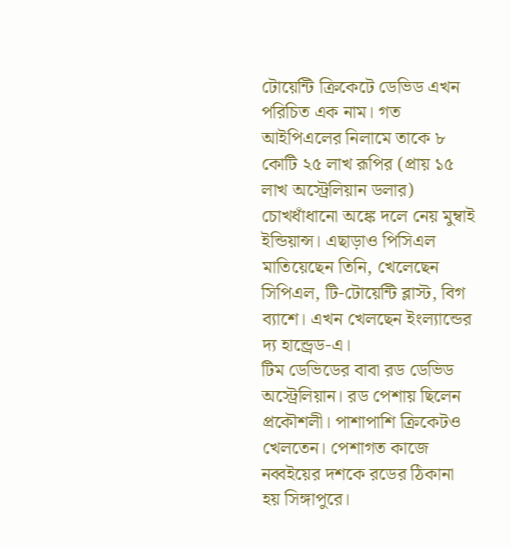টোয়েন্টি ক্রিকেটে ডেভিড এখন পরিচিত এক নাম। গত আইপিএলের নিলামে তাকে ৮ কোটি ২৫ লাখ রূপির (প্রায় ১৫ লাখ অস্ট্রেলিয়ান ডলার) চোখধাঁধানো অঙ্কে দলে নেয় মুম্বাই ইন্ডিয়ান্স। এছাড়াও পিসিএল মাতিয়েছেন তিনি, খেলেছেন সিপিএল, টি-টোয়েন্টি ব্লাস্ট, বিগ ব্যাশে। এখন খেলছেন ইংল্যান্ডের দ্য হান্ড্রেড-এ।
টিম ডেভিডের বাবা রড ডেভিড অস্ট্রেলিয়ান। রড পেশায় ছিলেন প্রকৌশলী। পাশাপাশি ক্রিকেটও খেলতেন। পেশাগত কাজে নব্বইয়ের দশকে রডের ঠিকানা হয় সিঙ্গাপুরে।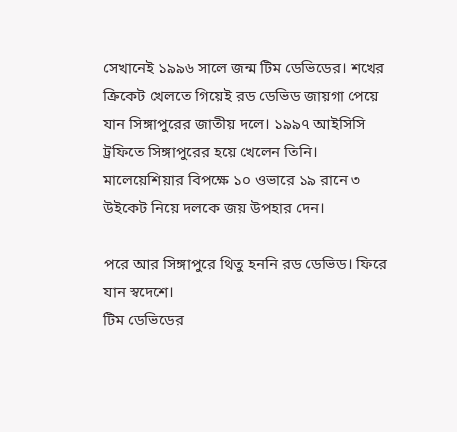সেখানেই ১৯৯৬ সালে জন্ম টিম ডেভিডের। শখের ক্রিকেট খেলতে গিয়েই রড ডেভিড জায়গা পেয়ে যান সিঙ্গাপুরের জাতীয় দলে। ১৯৯৭ আইসিসি ট্রফিতে সিঙ্গাপুরের হয়ে খেলেন তিনি। মালেয়েশিয়ার বিপক্ষে ১০ ওভারে ১৯ রানে ৩ উইকেট নিয়ে দলকে জয় উপহার দেন।

পরে আর সিঙ্গাপুরে থিতু হননি রড ডেভিড। ফিরে যান স্বদেশে।
টিম ডেভিডের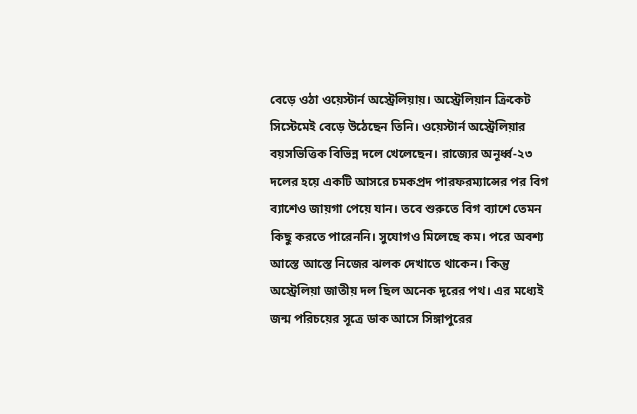বেড়ে ওঠা ওয়েস্টার্ন অস্ট্রেলিয়ায়। অস্ট্রেলিয়ান ক্রিকেট সিস্টেমেই বেড়ে উঠেছেন তিনি। ওয়েস্টার্ন অস্ট্রেলিয়ার বয়সভিত্তিক বিভিন্ন দলে খেলেছেন। রাজ্যের অনূর্ধ্ব-২৩ দলের হয়ে একটি আসরে চমকপ্রদ পারফরম্যান্সের পর বিগ ব্যাশেও জায়গা পেয়ে যান। তবে শুরুতে বিগ ব্যাশে তেমন কিছু করতে পারেননি। সুযোগও মিলেছে কম। পরে অবশ্য আস্তে আস্তে নিজের ঝলক দেখাতে থাকেন। কিন্তু অস্ট্রেলিয়া জাতীয় দল ছিল অনেক দূরের পথ। এর মধ্যেই জন্ম পরিচয়ের সূত্রে ডাক আসে সিঙ্গাপুরের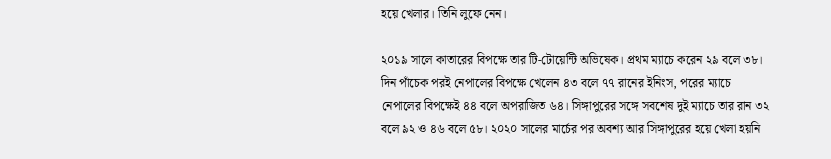হয়ে খেলার। তিনি লুফে নেন।

২০১৯ সালে কাতারের বিপক্ষে তার টি-টোয়েন্টি অভিষেক। প্রথম ম্যাচে করেন ২৯ বলে ৩৮। দিন পাঁচেক পরই নেপালের বিপক্ষে খেলেন ৪৩ বলে ৭৭ রানের ইনিংস, পরের ম্যাচে নেপালের বিপক্ষেই ৪৪ বলে অপরাজিত ৬৪। সিঙ্গাপুরের সঙ্গে সবশেষ দুই ম্যাচে তার রান ৩২ বলে ৯২ ও ৪৬ বলে ৫৮। ২০২০ সালের মার্চের পর অবশ্য আর সিঙ্গাপুরের হয়ে খেলা হয়নি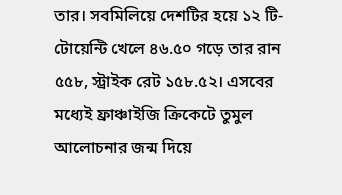তার। সবমিলিয়ে দেশটির হয়ে ১২ টি-টোয়েন্টি খেলে ৪৬.৫০ গড়ে তার রান ৫৫৮, স্ট্রাইক রেট ১৫৮.৫২। এসবের মধ্যেই ফ্রাঞ্চাইজি ক্রিকেটে তুমুল আলোচনার জন্ম দিয়ে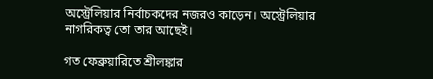অস্ট্রেলিয়ার নির্বাচকদের নজরও কাড়েন। অস্ট্রেলিয়ার নাগরিকত্ব তো তার আছেই।

গত ফেব্রুয়ারিতে শ্রীলঙ্কার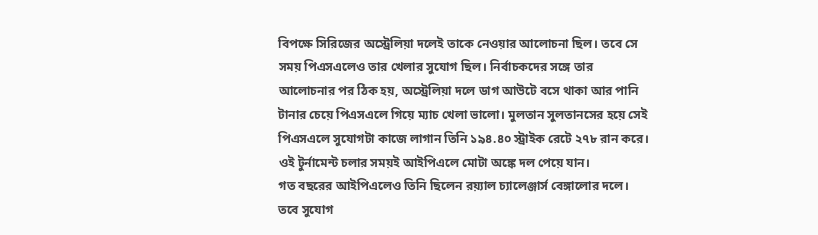বিপক্ষে সিরিজের অস্ট্রেলিয়া দলেই তাকে নেওয়ার আলোচনা ছিল। তবে সে সময় পিএসএলেও তার খেলার সুযোগ ছিল। নির্বাচকদের সঙ্গে তার আলোচনার পর ঠিক হয়, অস্ট্রেলিয়া দলে ডাগ আউটে বসে থাকা আর পানি টানার চেয়ে পিএসএলে গিয়ে ম্যাচ খেলা ভালো। মুলতান সুলতানসের হয়ে সেই পিএসএলে সুযোগটা কাজে লাগান তিনি ১৯৪.৪০ স্ট্রাইক রেটে ২৭৮ রান করে। ওই টুর্নামেন্ট চলার সময়ই আইপিএলে মোটা অঙ্কে দল পেয়ে যান।
গত বছরের আইপিএলেও তিনি ছিলেন রয়্যাল চ্যালেঞ্জার্স বেঙ্গালোর দলে। তবে সুযোগ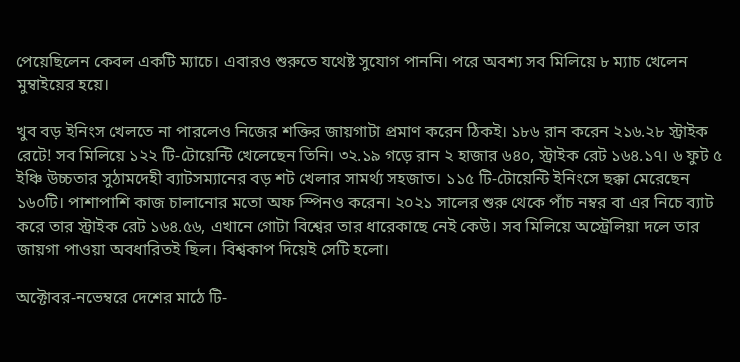পেয়েছিলেন কেবল একটি ম্যাচে। এবারও শুরুতে যথেষ্ট সুযোগ পাননি। পরে অবশ্য সব মিলিয়ে ৮ ম্যাচ খেলেন মুম্বাইয়ের হয়ে।

খুব বড় ইনিংস খেলতে না পারলেও নিজের শক্তির জায়গাটা প্রমাণ করেন ঠিকই। ১৮৬ রান করেন ২১৬.২৮ স্ট্রাইক রেটে! সব মিলিয়ে ১২২ টি-টোয়েন্টি খেলেছেন তিনি। ৩২.১৯ গড়ে রান ২ হাজার ৬৪০, স্ট্রাইক রেট ১৬৪.১৭। ৬ ফুট ৫ ইঞ্চি উচ্চতার সুঠামদেহী ব্যাটসম্যানের বড় শট খেলার সামর্থ্য সহজাত। ১১৫ টি-টোয়েন্টি ইনিংসে ছক্কা মেরেছেন ১৬০টি। পাশাপাশি কাজ চালানোর মতো অফ স্পিনও করেন। ২০২১ সালের শুরু থেকে পাঁচ নম্বর বা এর নিচে ব্যাট করে তার স্ট্রাইক রেট ১৬৪.৫৬, এখানে গোটা বিশ্বের তার ধারেকাছে নেই কেউ। সব মিলিয়ে অস্ট্রেলিয়া দলে তার জায়গা পাওয়া অবধারিতই ছিল। বিশ্বকাপ দিয়েই সেটি হলো।

অক্টোবর-নভেম্বরে দেশের মাঠে টি-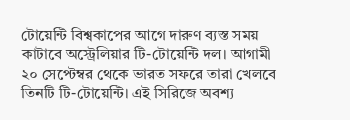টোয়েন্টি বিশ্বকাপের আগে দারুণ ব্যস্ত সময় কাটাবে অস্ট্রেলিয়ার টি-টোয়েন্টি দল। আগামী ২০ সেপ্টেম্বর থেকে ভারত সফরে তারা খেলবে তিনটি টি-টোয়েন্টি। এই সিরিজে অবশ্য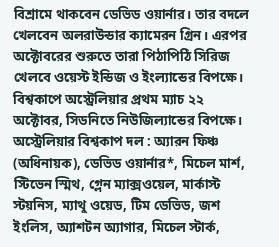বিশ্রামে থাকবেন ডেভিড ওয়ার্নার। তার বদলে খেলবেন অলরাউন্ডার ক্যামেরন গ্রিন। এরপর অক্টোবরের শুরুতে তারা পিঠাপিঠি সিরিজ খেলবে ওয়েস্ট ইন্ডিজ ও ইংল্যান্ডের বিপক্ষে। বিশ্বকাপে অস্ট্রেলিয়ার প্রথম ম্যাচ ২২ অক্টোবর, সিডনিতে নিউজিল্যান্ডের বিপক্ষে।
অস্ট্রেলিয়ার বিশ্বকাপ দল : অ্যারন ফিঞ্চ (অধিনায়ক), ডেভিড ওয়ার্নার*, মিচেল মার্শ, স্টিভেন স্মিথ, গ্লেন ম্যাক্সওয়েল, মার্কাস্ট স্টয়নিস, ম্যাথু ওয়েড, টিম ডেভিড, জশ ইংলিস, অ্যাশটন অ্যাগার, মিচেল স্টার্ক,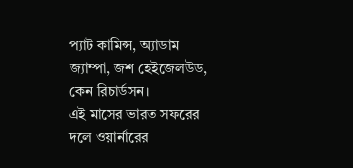প্যাট কামিন্স, অ্যাডাম জ্যাম্পা, জশ হেইজেলউড, কেন রিচার্ডসন।
এই মাসের ভারত সফরের দলে ওয়ার্নারের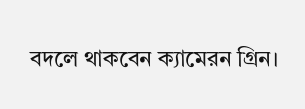বদলে থাকবেন ক্যামেরন গ্রিন।